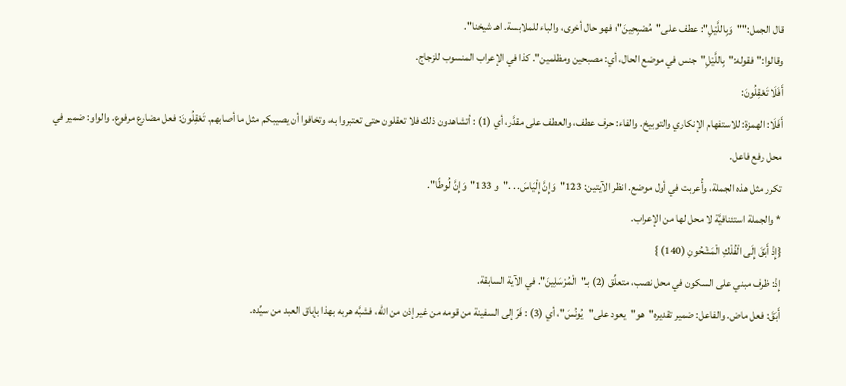قال الجمل:""وَبِاللَّيْلِ": عطف على"مُصْبِحِينَ"؛ فهو حال أخرى، والباء للملابسة. اهـ شيخنا".
وقالوا:"فقوله:"بِاللَّيْلِ"جنس في موضع الحال، أي: مصبحين ومظلمين". كذا في الإعراب المنسوب للزجاج.
أَفَلَا تَعْقِلُونَ:
أَفَلَا: الهمزة: للاستفهام الإنكاري والتوبيخ. والفاء: حرف عطف، والعطف على مقدَّر، أي (1) : أتشاهدون ذلك فلا تعقلون حتى تعتبروا به، وتخافوا أن يصيبكم مثل ما أصابهم. تَعْقِلُونَ: فعل مضارع مرفوع. والواو: ضمير في محل رفع فاعل.
تكرر مثل هذه الجملة، وأُعربت في أول موضع. انظر الآيتين: 123"وَإِنَّ إِلْيَاسَ. . ."و 133"وَإِنَّ لُوطًا".
* والجملة استئنافيَّة لا محل لها من الإعراب.
{إِذْ أَبَقَ إِلَى الْفُلْكِ الْمَشْحُونِ (140) }
إِذْ: ظرف مبني على السكون في محل نصب، متعلِّق (2) بـ"الْمُرْسَلِينَ". في الآية السابقة.
أَبَقَ: فعل ماض. والفاعل: ضمير تقديره"هو"يعود على"يُونُسَ"، أي (3) : فَرّ إلى السفينة من قومه من غير إذن من الله، فشبَّه هربه بهذا بإباق العبد من سيِّده.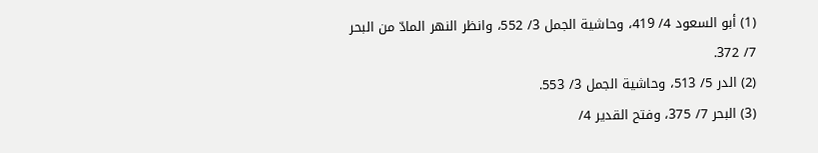(1) أبو السعود 4/ 419، وحاشية الجمل 3/ 552، وانظر النهر المادّ من البحر 7/ 372.
(2) الدر 5/ 513، وحاشية الجمل 3/ 553.
(3) البحر 7/ 375، وفتح القدير 4/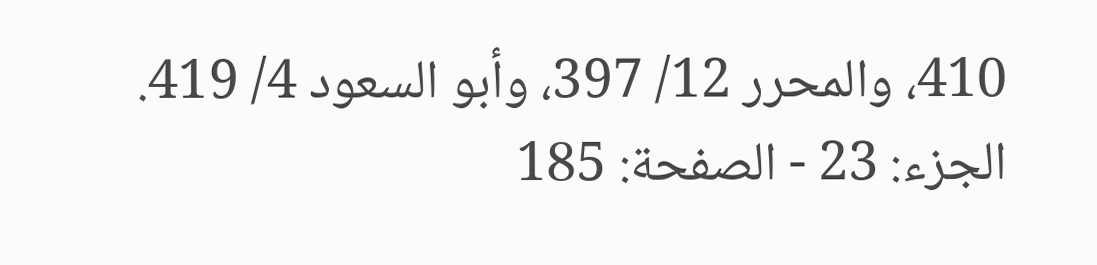410، والمحرر 12/ 397، وأبو السعود 4/ 419.
الجزء: 23 - الصفحة: 185